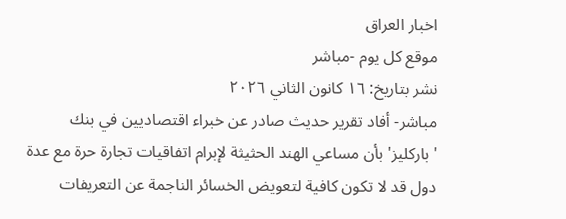اخبار العراق
موقع كل يوم -مباشر
نشر بتاريخ: ١٦ كانون الثاني ٢٠٢٦
مباشر- أفاد تقرير حديث صادر عن خبراء اقتصاديين في بنك 'باركليز' بأن مساعي الهند الحثيثة لإبرام اتفاقيات تجارة حرة مع عدة دول قد لا تكون كافية لتعويض الخسائر الناجمة عن التعريفات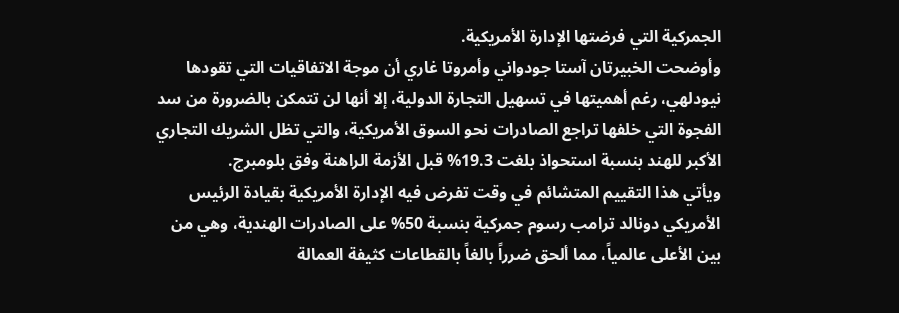الجمركية التي فرضتها الإدارة الأمريكية.
وأوضحت الخبيرتان آستا جودواني وأمروتا غاري أن موجة الاتفاقيات التي تقودها نيودلهي، رغم أهميتها في تسهيل التجارة الدولية، إلا أنها لن تتمكن بالضرورة من سد الفجوة التي خلفها تراجع الصادرات نحو السوق الأمريكية، والتي تظل الشريك التجاري الأكبر للهند بنسبة استحواذ بلغت 19.3% قبل الأزمة الراهنة وفق بلومبرج.
ويأتي هذا التقييم المتشائم في وقت تفرض فيه الإدارة الأمريكية بقيادة الرئيس الأمريكي دونالد ترامب رسوم جمركية بنسبة 50% على الصادرات الهندية، وهي من بين الأعلى عالمياً، مما ألحق ضرراً بالغاً بالقطاعات كثيفة العمالة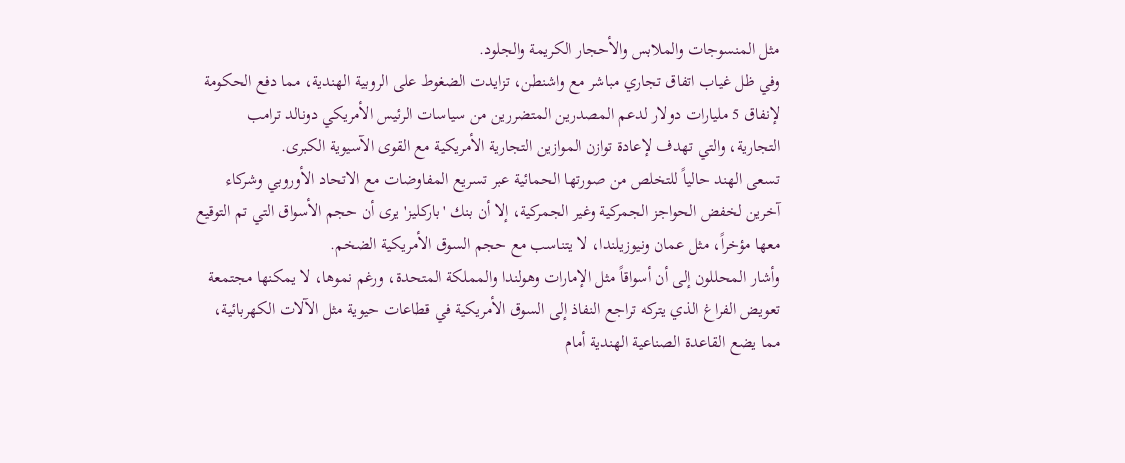مثل المنسوجات والملابس والأحجار الكريمة والجلود.
وفي ظل غياب اتفاق تجاري مباشر مع واشنطن، تزايدت الضغوط على الروبية الهندية، مما دفع الحكومة لإنفاق 5 مليارات دولار لدعم المصدرين المتضررين من سياسات الرئيس الأمريكي دونالد ترامب التجارية، والتي تهدف لإعادة توازن الموازين التجارية الأمريكية مع القوى الآسيوية الكبرى.
تسعى الهند حالياً للتخلص من صورتها الحمائية عبر تسريع المفاوضات مع الاتحاد الأوروبي وشركاء آخرين لخفض الحواجز الجمركية وغير الجمركية، إلا أن بنك 'باركليز' يرى أن حجم الأسواق التي تم التوقيع معها مؤخراً، مثل عمان ونيوزيلندا، لا يتناسب مع حجم السوق الأمريكية الضخم.
وأشار المحللون إلى أن أسواقاً مثل الإمارات وهولندا والمملكة المتحدة، ورغم نموها، لا يمكنها مجتمعة تعويض الفراغ الذي يتركه تراجع النفاذ إلى السوق الأمريكية في قطاعات حيوية مثل الآلات الكهربائية، مما يضع القاعدة الصناعية الهندية أمام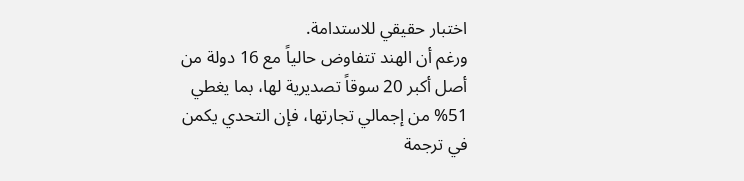اختبار حقيقي للاستدامة.
ورغم أن الهند تتفاوض حالياً مع 16 دولة من أصل أكبر 20 سوقاً تصديرية لها، بما يغطي 51% من إجمالي تجارتها، فإن التحدي يكمن في ترجمة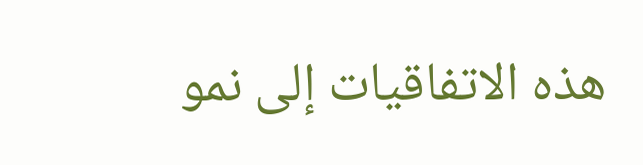هذه الاتفاقيات إلى نمو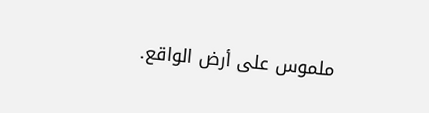ملموس على أرض الواقع.